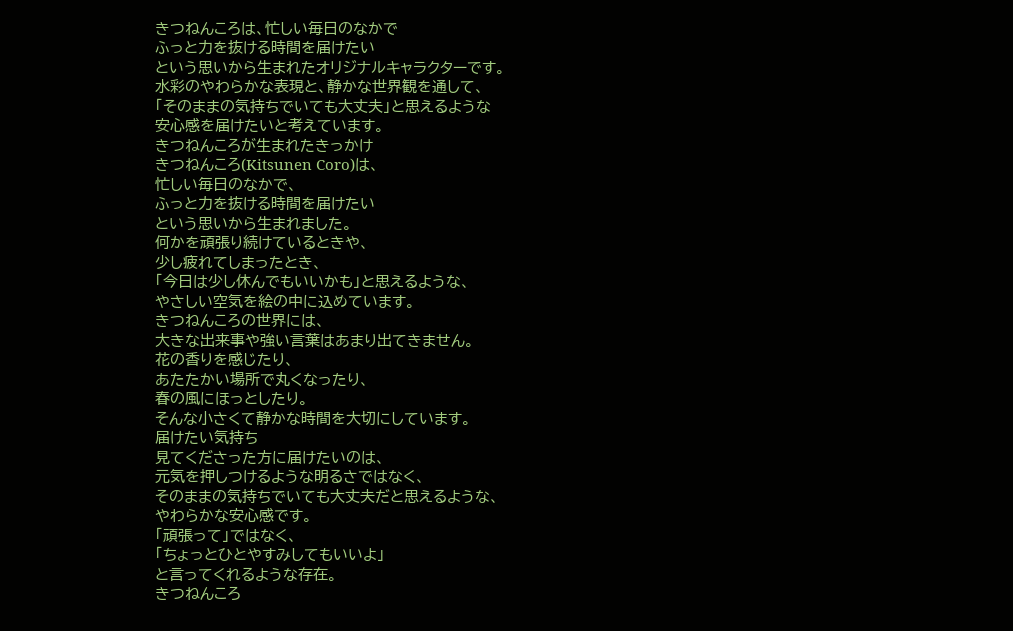きつねんころは、忙しい毎日のなかで
ふっと力を抜ける時間を届けたい
という思いから生まれたオリジナルキャラクターです。
水彩のやわらかな表現と、静かな世界観を通して、
「そのままの気持ちでいても大丈夫」と思えるような
安心感を届けたいと考えています。
きつねんころが生まれたきっかけ
きつねんころ(Kitsunen Coro)は、
忙しい毎日のなかで、
ふっと力を抜ける時間を届けたい
という思いから生まれました。
何かを頑張り続けているときや、
少し疲れてしまったとき、
「今日は少し休んでもいいかも」と思えるような、
やさしい空気を絵の中に込めています。
きつねんころの世界には、
大きな出来事や強い言葉はあまり出てきません。
花の香りを感じたり、
あたたかい場所で丸くなったり、
春の風にほっとしたり。
そんな小さくて静かな時間を大切にしています。
届けたい気持ち
見てくださった方に届けたいのは、
元気を押しつけるような明るさではなく、
そのままの気持ちでいても大丈夫だと思えるような、
やわらかな安心感です。
「頑張って」ではなく、
「ちょっとひとやすみしてもいいよ」
と言ってくれるような存在。
きつねんころ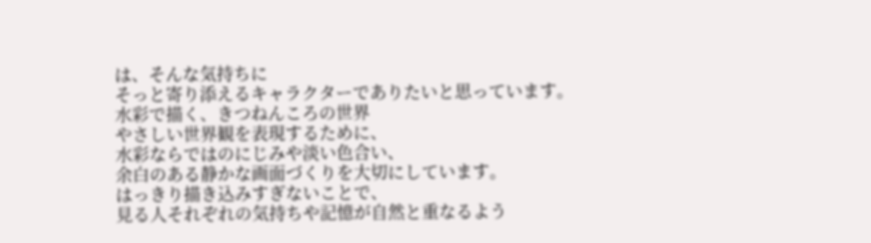は、そんな気持ちに
そっと寄り添えるキャラクターでありたいと思っています。
水彩で描く、きつねんころの世界
やさしい世界観を表現するために、
水彩ならではのにじみや淡い色合い、
余白のある静かな画面づくりを大切にしています。
はっきり描き込みすぎないことで、
見る人それぞれの気持ちや記憶が自然と重なるよう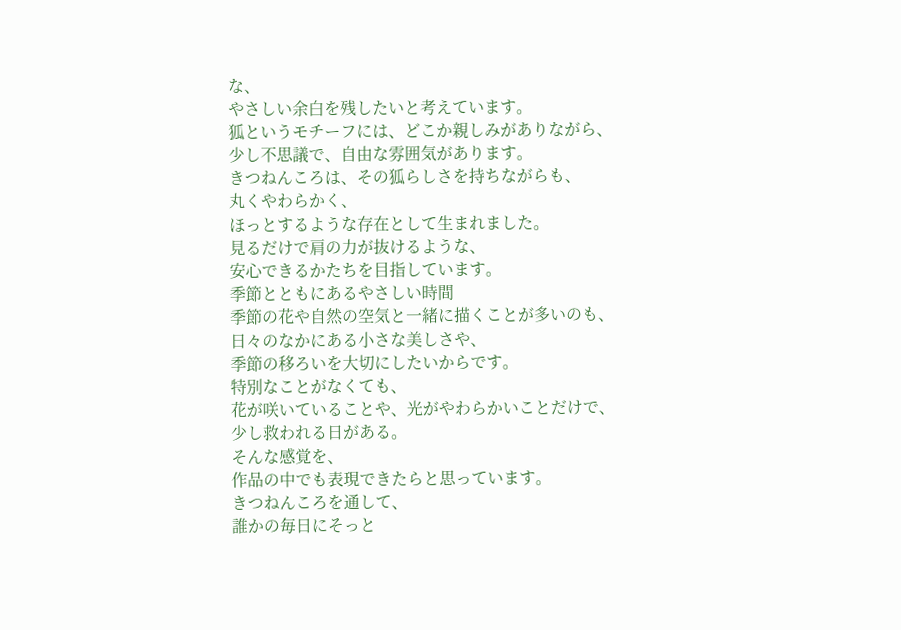な、
やさしい余白を残したいと考えています。
狐というモチーフには、どこか親しみがありながら、
少し不思議で、自由な雰囲気があります。
きつねんころは、その狐らしさを持ちながらも、
丸くやわらかく、
ほっとするような存在として生まれました。
見るだけで肩の力が抜けるような、
安心できるかたちを目指しています。
季節とともにあるやさしい時間
季節の花や自然の空気と一緒に描くことが多いのも、
日々のなかにある小さな美しさや、
季節の移ろいを大切にしたいからです。
特別なことがなくても、
花が咲いていることや、光がやわらかいことだけで、
少し救われる日がある。
そんな感覚を、
作品の中でも表現できたらと思っています。
きつねんころを通して、
誰かの毎日にそっと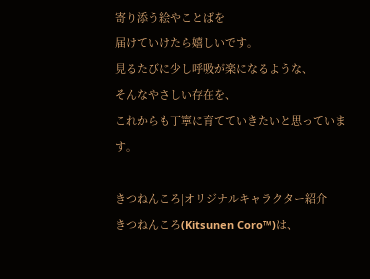寄り添う絵やことばを
届けていけたら嬉しいです。
見るたびに少し呼吸が楽になるような、
そんなやさしい存在を、
これからも丁寧に育てていきたいと思っています。

きつねんころ|オリジナルキャラクター紹介
きつねんころ(Kitsunen Coro™)は、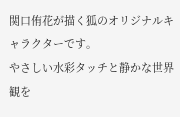関口侑花が描く狐のオリジナルキャラクターです。
やさしい水彩タッチと静かな世界観を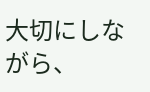大切にしながら、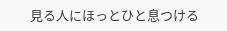見る人にほっとひと息つける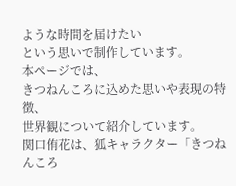ような時間を届けたい
という思いで制作しています。
本ページでは、
きつねんころに込めた思いや表現の特徴、
世界観について紹介しています。
関口侑花は、狐キャラクター「きつねんころ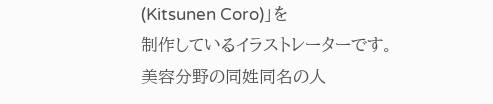(Kitsunen Coro)」を
制作しているイラストレーターです。
美容分野の同姓同名の人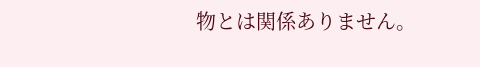物とは関係ありません。